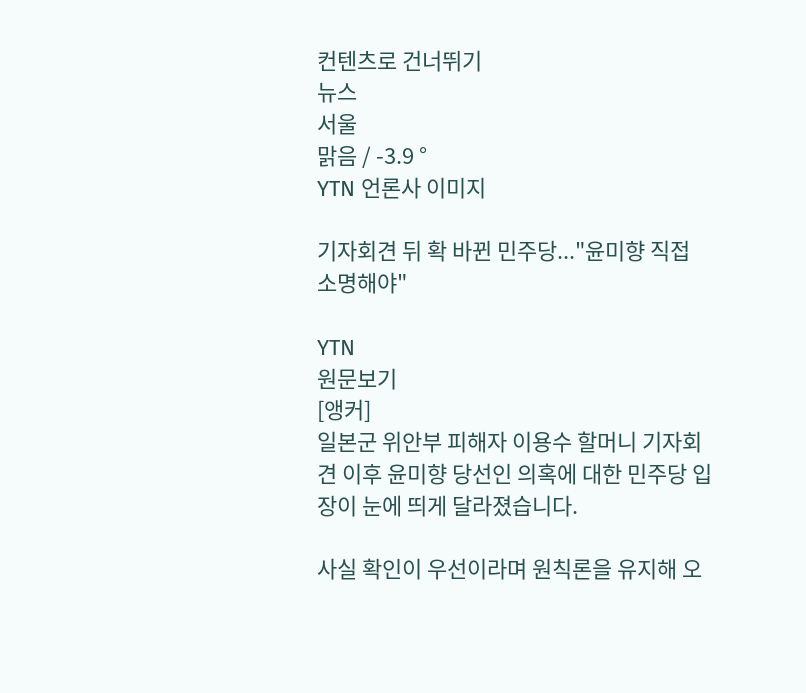컨텐츠로 건너뛰기
뉴스
서울
맑음 / -3.9 °
YTN 언론사 이미지

기자회견 뒤 확 바뀐 민주당..."윤미향 직접 소명해야"

YTN
원문보기
[앵커]
일본군 위안부 피해자 이용수 할머니 기자회견 이후 윤미향 당선인 의혹에 대한 민주당 입장이 눈에 띄게 달라졌습니다.

사실 확인이 우선이라며 원칙론을 유지해 오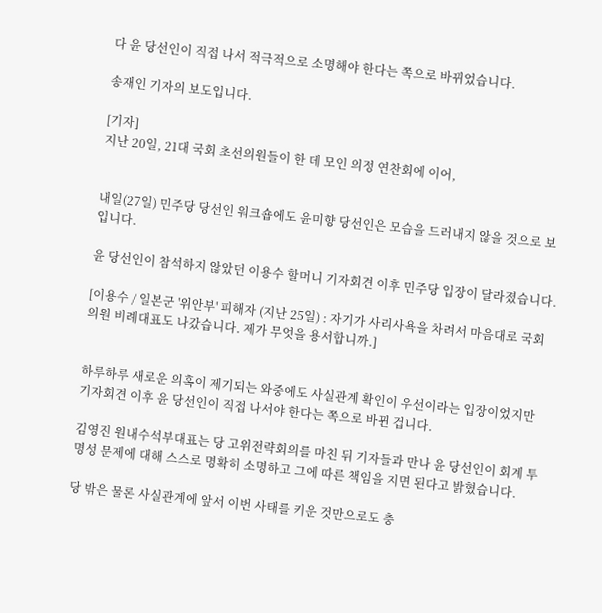다 윤 당선인이 직접 나서 적극적으로 소명해야 한다는 쪽으로 바뀌었습니다.

송재인 기자의 보도입니다.

[기자]
지난 20일, 21대 국회 초선의원들이 한 데 모인 의정 연찬회에 이어,


내일(27일) 민주당 당선인 워크숍에도 윤미향 당선인은 모습을 드러내지 않을 것으로 보입니다.

윤 당선인이 참석하지 않았던 이용수 할머니 기자회견 이후 민주당 입장이 달라졌습니다.

[이용수 / 일본군 '위안부' 피해자 (지난 25일) : 자기가 사리사욕을 차려서 마음대로 국회의원 비례대표도 나갔습니다. 제가 무엇을 용서합니까.]


하루하루 새로운 의혹이 제기되는 와중에도 사실관계 확인이 우선이라는 입장이었지만 기자회견 이후 윤 당선인이 직접 나서야 한다는 쪽으로 바뀐 겁니다.

김영진 원내수석부대표는 당 고위전략회의를 마친 뒤 기자들과 만나 윤 당선인이 회계 투명성 문제에 대해 스스로 명확히 소명하고 그에 따른 책임을 지면 된다고 밝혔습니다.

당 밖은 물론 사실관계에 앞서 이번 사태를 키운 것만으로도 충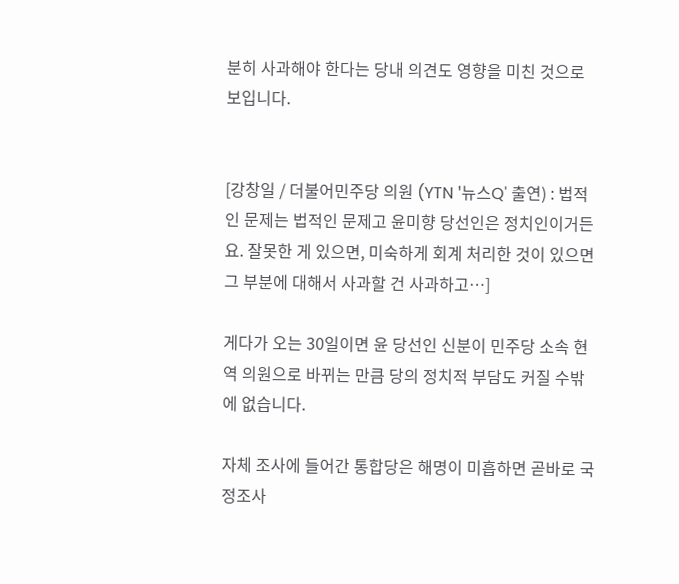분히 사과해야 한다는 당내 의견도 영향을 미친 것으로 보입니다.


[강창일 / 더불어민주당 의원 (YTN '뉴스Q' 출연) : 법적인 문제는 법적인 문제고 윤미향 당선인은 정치인이거든요. 잘못한 게 있으면, 미숙하게 회계 처리한 것이 있으면 그 부분에 대해서 사과할 건 사과하고…]

게다가 오는 30일이면 윤 당선인 신분이 민주당 소속 현역 의원으로 바뀌는 만큼 당의 정치적 부담도 커질 수밖에 없습니다.

자체 조사에 들어간 통합당은 해명이 미흡하면 곧바로 국정조사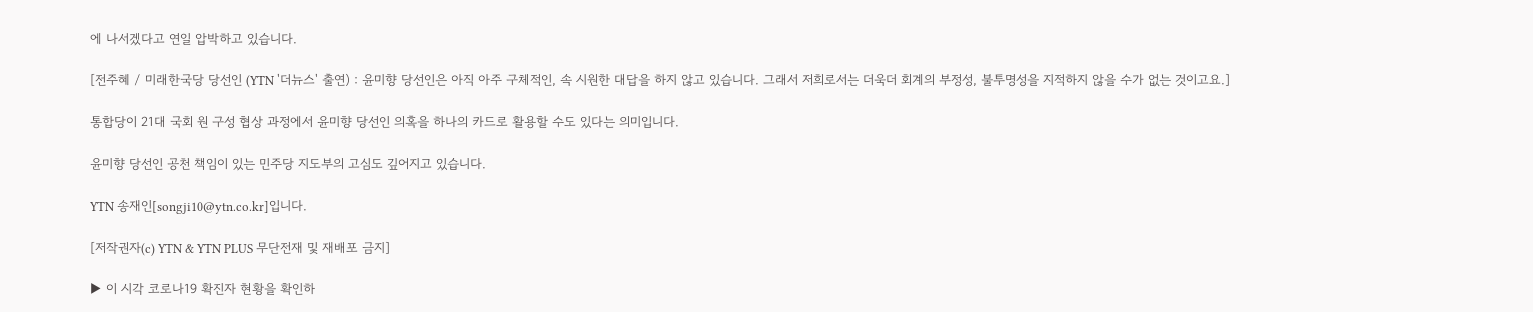에 나서겠다고 연일 압박하고 있습니다.

[전주혜 / 미래한국당 당선인 (YTN '더뉴스' 출연) : 윤미향 당선인은 아직 아주 구체적인, 속 시원한 대답을 하지 않고 있습니다. 그래서 저희로서는 더욱더 회계의 부정성, 불투명성을 지적하지 않을 수가 없는 것이고요.]

통합당이 21대 국회 원 구성 협상 과정에서 윤미향 당선인 의혹을 하나의 카드로 활용할 수도 있다는 의미입니다.

윤미향 당선인 공천 책임이 있는 민주당 지도부의 고심도 깊어지고 있습니다.

YTN 송재인[songji10@ytn.co.kr]입니다.

[저작권자(c) YTN & YTN PLUS 무단전재 및 재배포 금지]

▶ 이 시각 코로나19 확진자 현황을 확인하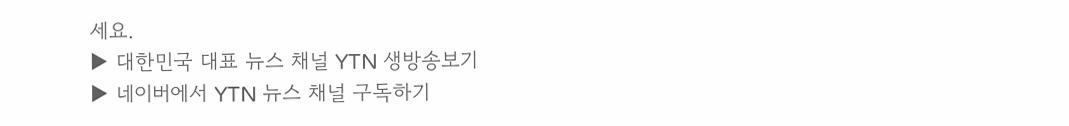세요.
▶ 대한민국 대표 뉴스 채널 YTN 생방송보기
▶ 네이버에서 YTN 뉴스 채널 구독하기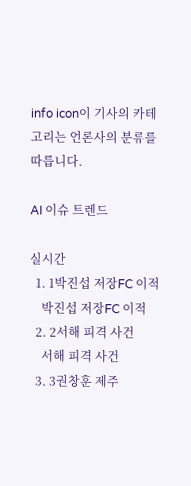info icon이 기사의 카테고리는 언론사의 분류를 따릅니다.

AI 이슈 트렌드

실시간
  1. 1박진섭 저장FC 이적
    박진섭 저장FC 이적
  2. 2서해 피격 사건
    서해 피격 사건
  3. 3권창훈 제주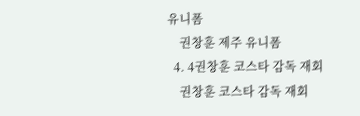유니폼
    권창훈 제주 유니폼
  4. 4권창훈 코스타 감독 재회
    권창훈 코스타 감독 재회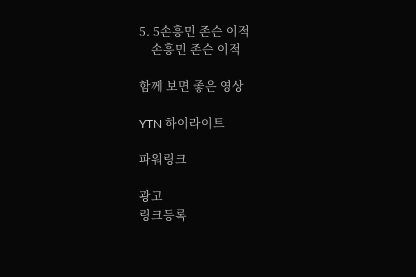5. 5손흥민 존슨 이적
    손흥민 존슨 이적

함께 보면 좋은 영상

YTN 하이라이트

파워링크

광고
링크등록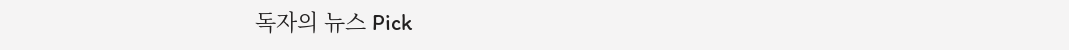독자의 뉴스 Pick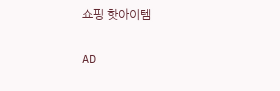쇼핑 핫아이템

AD